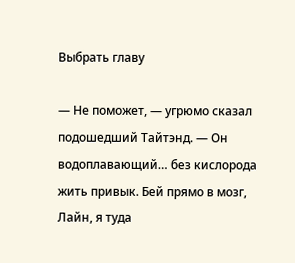Выбрать главу

— Не поможет, — угрюмо сказал подошедший Тайтэнд. — Он водоплавающий… без кислорода жить привык. Бей прямо в мозг, Лайн, я туда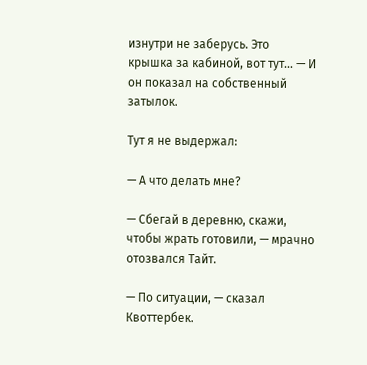изнутри не заберусь. Это крышка за кабиной, вот тут… — И он показал на собственный затылок.

Тут я не выдержал:

— А что делать мне?

— Сбегай в деревню, скажи, чтобы жрать готовили, — мрачно отозвался Тайт.

— По ситуации, — сказал Квоттербек.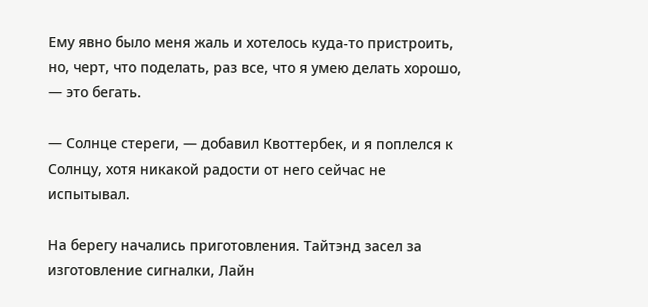Ему явно было меня жаль и хотелось куда-то пристроить, но, черт, что поделать, раз все, что я умею делать хорошо, — это бегать.

— Солнце стереги, — добавил Квоттербек, и я поплелся к Солнцу, хотя никакой радости от него сейчас не испытывал.

На берегу начались приготовления. Тайтэнд засел за изготовление сигналки, Лайн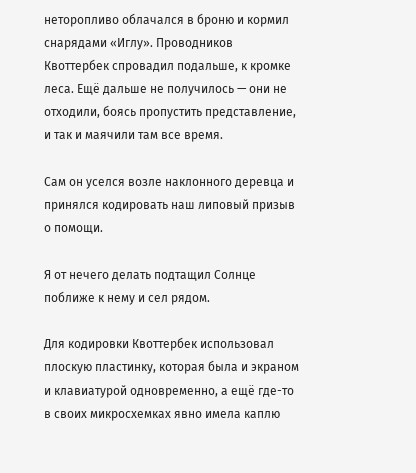неторопливо облачался в броню и кормил снарядами «Иглу». Проводников Квоттербек спровадил подальше, к кромке леса. Ещё дальше не получилось — они не отходили, боясь пропустить представление, и так и маячили там все время.

Сам он уселся возле наклонного деревца и принялся кодировать наш липовый призыв о помощи.

Я от нечего делать подтащил Солнце поближе к нему и сел рядом.

Для кодировки Квоттербек использовал плоскую пластинку, которая была и экраном и клавиатурой одновременно, а ещё где-то в своих микросхемках явно имела каплю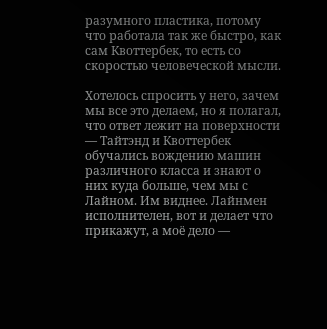разумного пластика, потому что работала так же быстро, как сам Квоттербек, то есть со скоростью человеческой мысли.

Хотелось спросить у него, зачем мы все это делаем, но я полагал, что ответ лежит на поверхности — Тайтэнд и Квоттербек обучались вождению машин различного класса и знают о них куда больше, чем мы с Лайном. Им виднее. Лайнмен исполнителен, вот и делает что прикажут, а моё дело —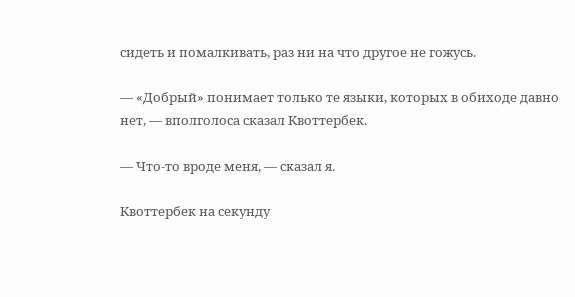сидеть и помалкивать, раз ни на что другое не гожусь.

— «Добрый» понимает только те языки, которых в обиходе давно нет, — вполголоса сказал Квоттербек.

— Что-то вроде меня, — сказал я.

Квоттербек на секунду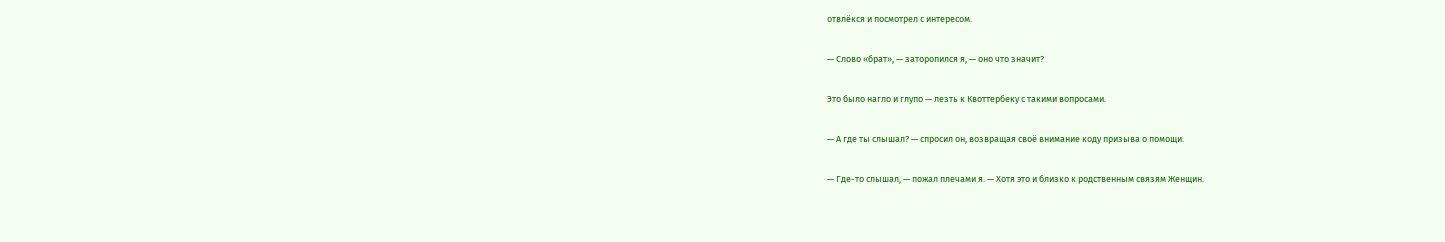отвлёкся и посмотрел с интересом.

— Слово «брат», — заторопился я, — оно что значит?

Это было нагло и глупо — лезть к Квоттербеку с такими вопросами.

— А где ты слышал? — спросил он, возвращая своё внимание коду призыва о помощи.

— Где-то слышал, — пожал плечами я. — Хотя это и близко к родственным связям Женщин.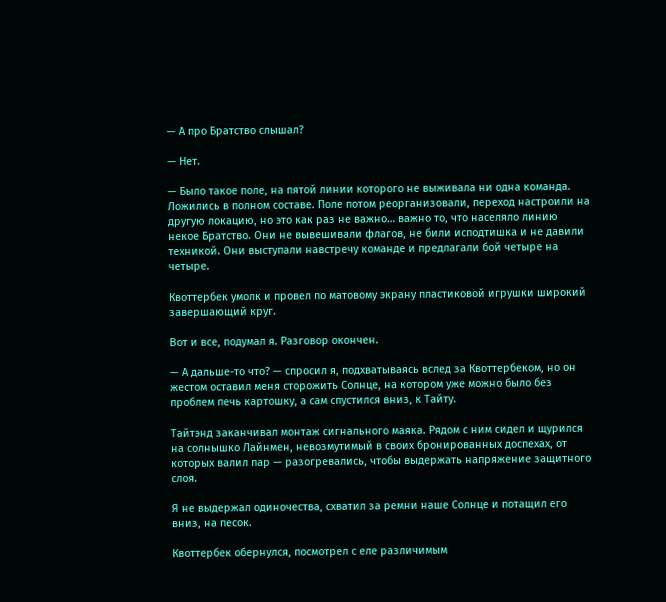— А про Братство слышал?

— Нет.

— Было такое поле, на пятой линии которого не выживала ни одна команда. Ложились в полном составе. Поле потом реорганизовали, переход настроили на другую локацию, но это как раз не важно… важно то, что населяло линию некое Братство. Они не вывешивали флагов, не били исподтишка и не давили техникой. Они выступали навстречу команде и предлагали бой четыре на четыре.

Квоттербек умолк и провел по матовому экрану пластиковой игрушки широкий завершающий круг.

Вот и все, подумал я. Разговор окончен.

— А дальше-то что? — спросил я, подхватываясь вслед за Квоттербеком, но он жестом оставил меня сторожить Солнце, на котором уже можно было без проблем печь картошку, а сам спустился вниз, к Тайту.

Тайтэнд заканчивал монтаж сигнального маяка. Рядом с ним сидел и щурился на солнышко Лайнмен, невозмутимый в своих бронированных доспехах, от которых валил пар — разогревались, чтобы выдержать напряжение защитного слоя.

Я не выдержал одиночества, схватил за ремни наше Солнце и потащил его вниз, на песок.

Квоттербек обернулся, посмотрел с еле различимым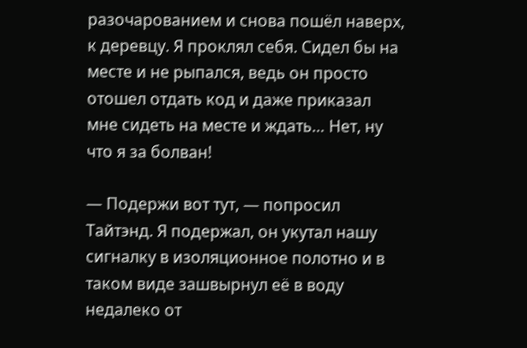разочарованием и снова пошёл наверх, к деревцу. Я проклял себя. Сидел бы на месте и не рыпался, ведь он просто отошел отдать код и даже приказал мне сидеть на месте и ждать… Нет, ну что я за болван!

— Подержи вот тут, — попросил Тайтэнд. Я подержал, он укутал нашу сигналку в изоляционное полотно и в таком виде зашвырнул её в воду недалеко от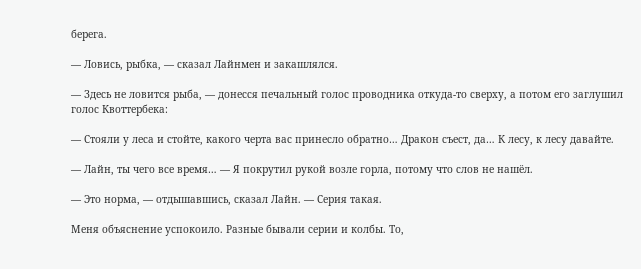берега.

— Ловись, рыбка, — сказал Лайнмен и закашлялся.

— Здесь не ловится рыба, — донесся печальный голос проводника откуда-то сверху, а потом его заглушил голос Квоттербека:

— Стояли у леса и стойте, какого черта вас принесло обратно… Дракон съест, да… К лесу, к лесу давайте.

— Лайн, ты чего все время… — Я покрутил рукой возле горла, потому что слов не нашёл.

— Это норма, — отдышавшись, сказал Лайн. — Серия такая.

Меня объяснение успокоило. Разные бывали серии и колбы. То,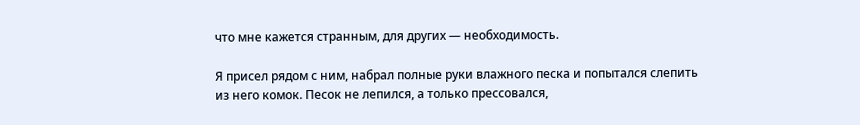что мне кажется странным, для других — необходимость.

Я присел рядом с ним, набрал полные руки влажного песка и попытался слепить из него комок. Песок не лепился, а только прессовался,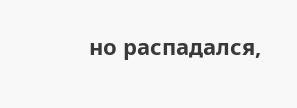но распадался,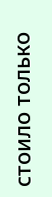стоило только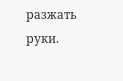разжать руки.